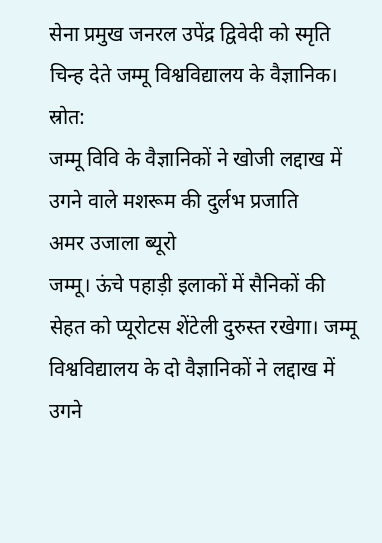सेना प्रमुख जनरल उपेंद्र द्विवेदी को स्मृति चिन्ह देते जम्मू विश्वविद्यालय के वैज्ञानिक। स्रोत:
जम्मू विवि के वैज्ञानिकों ने खोजी लद्दाख में उगने वाले मशरूम की दुर्लभ प्रजाति
अमर उजाला ब्यूरो
जम्मू। ऊंचे पहाड़ी इलाकों में सैनिकों की सेहत को प्यूरोटस शेंटेली दुरुस्त रखेगा। जम्मू विश्वविद्यालय के दो वैज्ञानिकों ने लद्दाख में उगने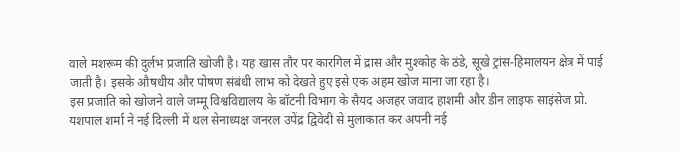वाले मशरूम की दुर्लभ प्रजाति खोजी है। यह खास तौर पर कारगिल में द्रास और मुश्कोह के ठंडे, सूखे ट्रांस-हिमालयन क्षेत्र में पाई जाती है। इसके औषधीय और पोषण संबंधी लाभ को देखते हुए इसे एक अहम खोज माना जा रहा है।
इस प्रजाति को खोजने वाले जम्मू विश्वविद्यालय के बॉटनी विभाग के सैयद अजहर जवाद हाशमी और डीन लाइफ साइंसेज प्रो. यशपाल शर्मा ने नई दिल्ली में थल सेनाध्यक्ष जनरल उपेंद्र द्विवेदी से मुलाकात कर अपनी नई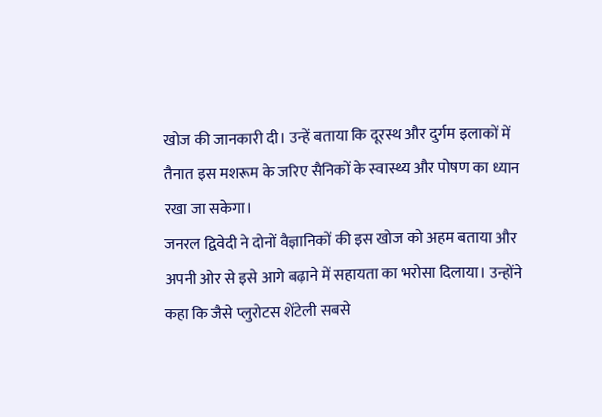खोज की जानकारी दी। उन्हें बताया कि दूरस्थ और दुर्गम इलाकों में तैनात इस मशरूम के जरिए सैनिकों के स्वास्थ्य और पोषण का ध्यान रखा जा सकेगा।
जनरल द्विवेदी ने दोनों वैज्ञानिकों की इस खोज को अहम बताया और अपनी ओर से इसे आगे बढ़ाने में सहायता का भरोसा दिलाया। उन्होंने कहा कि जैसे प्लुरोटस शेंटेली सबसे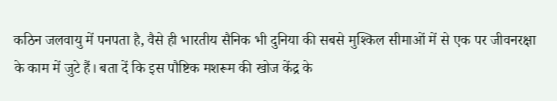कठिन जलवायु में पनपता है, वैसे ही भारतीय सैनिक भी दुनिया की सबसे मुश्किल सीमाओं में से एक पर जीवनरक्षा के काम में जुटे हैं। बता दें कि इस पौष्टिक मशरूम की खोज केंद्र के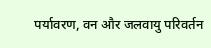पर्यावरण, वन और जलवायु परिवर्तन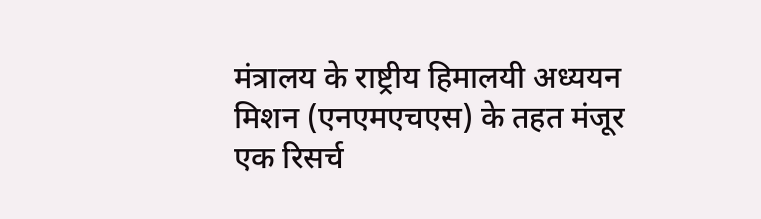मंत्रालय के राष्ट्रीय हिमालयी अध्ययन मिशन (एनएमएचएस) के तहत मंजूर एक रिसर्च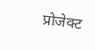प्रोजेक्ट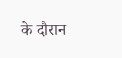के दौरान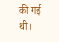की गई थी।